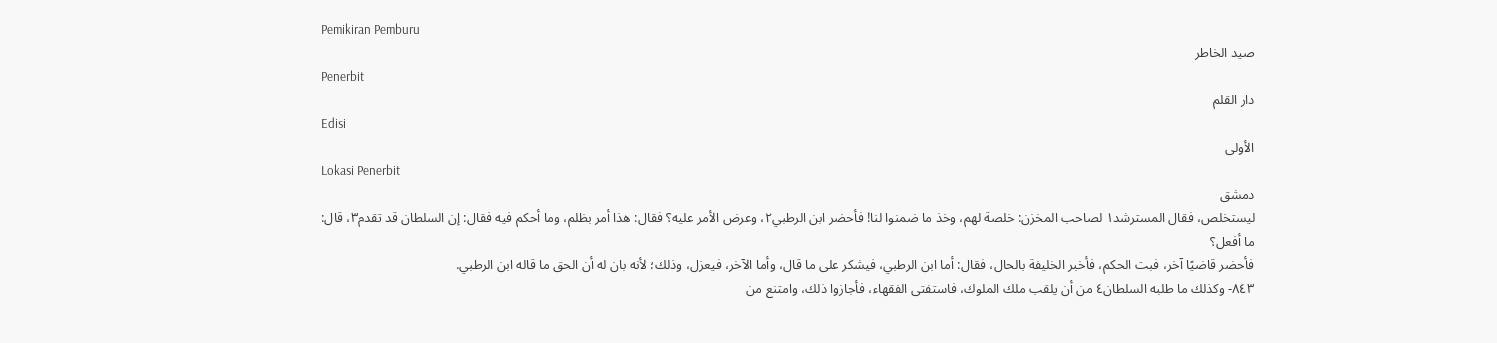Pemikiran Pemburu
صيد الخاطر
Penerbit
دار القلم
Edisi
الأولى
Lokasi Penerbit
دمشق
ليستخلص، فقال المسترشد١ لصاحب المخزن: خلصة لهم، وخذ ما ضمنوا لنا! فأحضر ابن الرطبي٢، وعرض الأمر عليه؟ فقال: هذا أمر بظلم، وما أحكم فيه فقال: إن السلطان قد تقدم٣، قال: ما أفعل؟
فأحضر قاضيًا آخر، فبت الحكم، فأخبر الخليفة بالحال، فقال: أما ابن الرطبي، فيشكر على ما قال، وأما الآخر، فيعزل، وذلك؛ لأنه بان له أن الحق ما قاله ابن الرطبي.
٨٤٣- وكذلك ما طلبه السلطان٤ من أن يلقب ملك الملوك، فاستفتى الفقهاء، فأجازوا ذلك، وامتنع من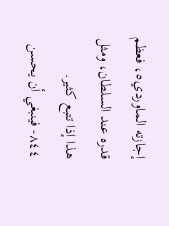إجازته الماوردي٥، فعظم قدره عند السلطان، ومثل هذا إذا تتبع كثير.
٨٤٤- فينبغي أن يحسن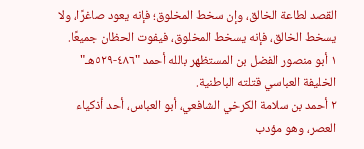القصد لطاعة الخالق، وإن سخط المخلوق؛ فإنه يعود صاغرًا، ولا يسخط الخالق، فإنه يسخط المخلوق، فيفوت الحظان جميعًا.
١ أبو منصور الفضل بن المستظهر بالله أحمد "٤٨٦-٥٢٩هـ" الخليفة العباسي قتلته الباطنية.
٢ أحمد بن سلامة الكرخي الشافعي، أبو العباس، أحد أذكياء العصر، وهو مؤدب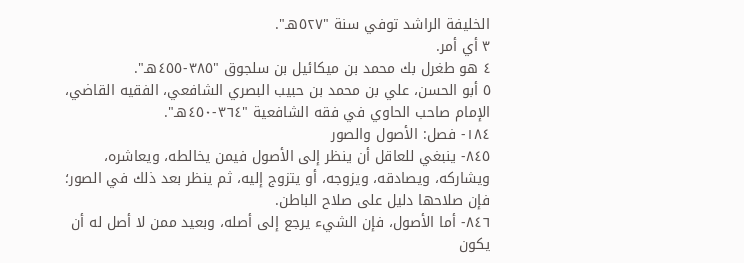الخليفة الراشد توفي سنة "٥٢٧هـ".
٣ أي أمر.
٤ هو طغرل بك محمد بن ميكائيل بن سلجوق "٣٨٥-٤٥٥هـ".
٥ أبو الحسن، علي بن محمد بن حبيب البصري الشافعي، الفقيه القاضي، الإمام صاحب الحاوي في فقه الشافعية "٣٦٤-٤٥٠هـ".
١٨٤- فصل: الأصول والصور
٨٤٥- ينبغي للعاقل أن ينظر إلى الأصول فيمن يخالطه، ويعاشره، ويشاركه، ويصادقه، ويزوجه، أو يتزوج إليه، ثم ينظر بعد ذلك في الصور؛ فإن صلاحها دليل على صلاح الباطن.
٨٤٦- أما الأصول، فإن الشيء يرجع إلى أصله، وبعيد ممن لا أصل له أن يكون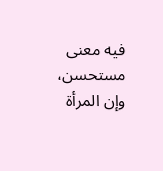فيه معنى مستحسن، وإن المرأة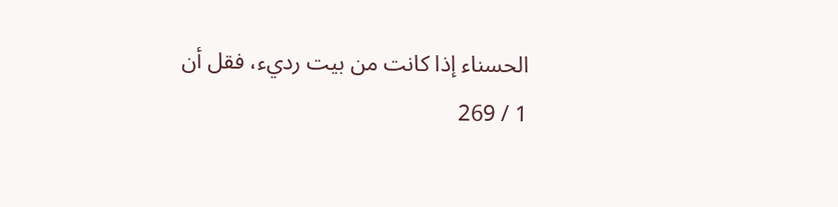الحسناء إذا كانت من بيت رديء، فقل أن
1 / 269